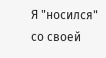Я "носился" со своей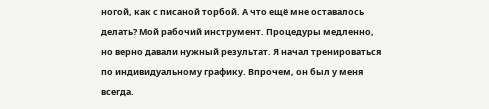ногой, как с писаной торбой. А что ещё мне оставалось делать? Мой рабочий инструмент. Процедуры медленно, но верно давали нужный результат. Я начал тренироваться по индивидуальному графику. Впрочем, он был у меня всегда.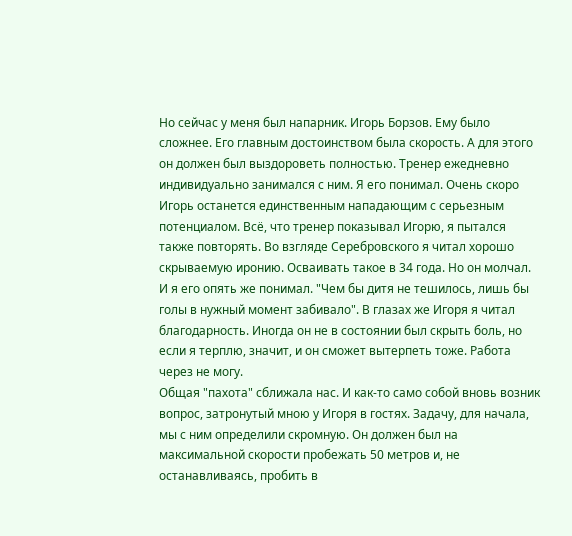Но сейчас у меня был напарник. Игорь Борзов. Ему было сложнее. Его главным достоинством была скорость. А для этого он должен был выздороветь полностью. Тренер ежедневно индивидуально занимался с ним. Я его понимал. Очень скоро Игорь останется единственным нападающим с серьезным потенциалом. Всё, что тренер показывал Игорю, я пытался также повторять. Во взгляде Серебровского я читал хорошо скрываемую иронию. Осваивать такое в 34 года. Но он молчал. И я его опять же понимал. "Чем бы дитя не тешилось, лишь бы голы в нужный момент забивало". В глазах же Игоря я читал благодарность. Иногда он не в состоянии был скрыть боль, но если я терплю, значит, и он сможет вытерпеть тоже. Работа через не могу.
Общая "пахота" сближала нас. И как-то само собой вновь возник вопрос, затронутый мною у Игоря в гостях. Задачу, для начала, мы с ним определили скромную. Он должен был на максимальной скорости пробежать 50 метров и, не останавливаясь, пробить в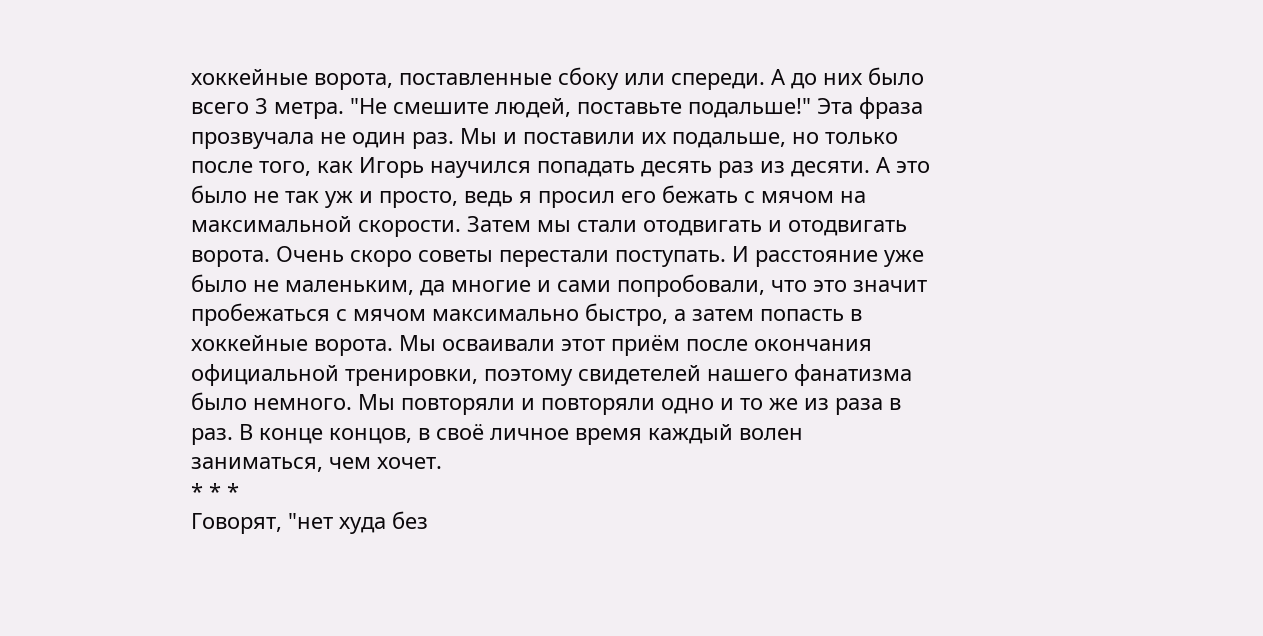хоккейные ворота, поставленные сбоку или спереди. А до них было всего 3 метра. "Не смешите людей, поставьте подальше!" Эта фраза прозвучала не один раз. Мы и поставили их подальше, но только после того, как Игорь научился попадать десять раз из десяти. А это было не так уж и просто, ведь я просил его бежать с мячом на максимальной скорости. Затем мы стали отодвигать и отодвигать ворота. Очень скоро советы перестали поступать. И расстояние уже было не маленьким, да многие и сами попробовали, что это значит пробежаться с мячом максимально быстро, а затем попасть в хоккейные ворота. Мы осваивали этот приём после окончания официальной тренировки, поэтому свидетелей нашего фанатизма было немного. Мы повторяли и повторяли одно и то же из раза в раз. В конце концов, в своё личное время каждый волен заниматься, чем хочет.
* * *
Говорят, "нет худа без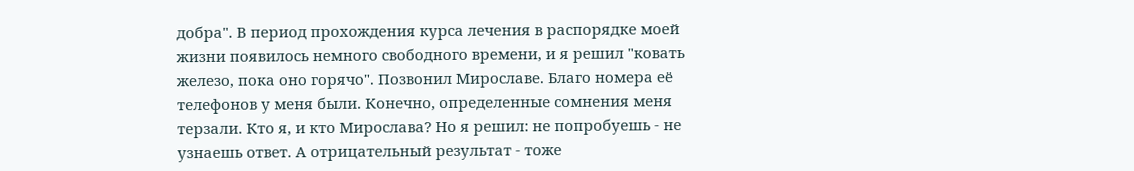добра". В период прохождения курса лечения в распорядке моей жизни появилось немного свободного времени, и я решил "ковать железо, пока оно горячо". Позвонил Мирославе. Благо номера её телефонов у меня были. Конечно, определенные сомнения меня терзали. Кто я, и кто Мирослава? Но я решил: не попробуешь - не узнаешь ответ. А отрицательный результат - тоже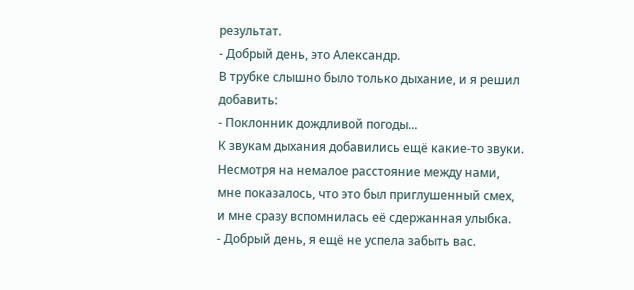результат.
- Добрый день, это Александр.
В трубке слышно было только дыхание, и я решил добавить:
- Поклонник дождливой погоды...
К звукам дыхания добавились ещё какие-то звуки. Несмотря на немалое расстояние между нами, мне показалось, что это был приглушенный смех, и мне сразу вспомнилась её сдержанная улыбка.
- Добрый день, я ещё не успела забыть вас.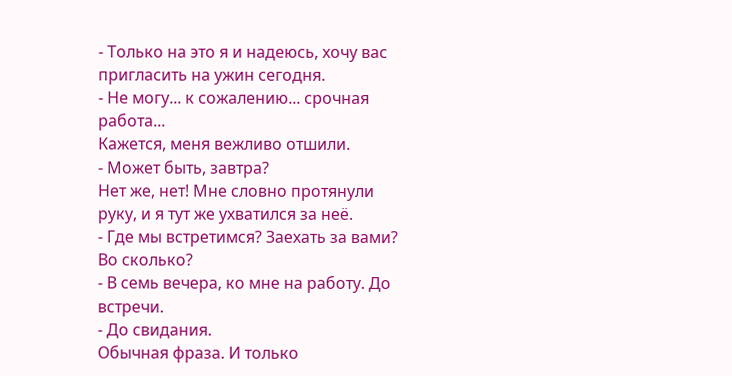- Только на это я и надеюсь, хочу вас пригласить на ужин сегодня.
- Не могу... к сожалению... срочная работа...
Кажется, меня вежливо отшили.
- Может быть, завтра?
Нет же, нет! Мне словно протянули руку, и я тут же ухватился за неё.
- Где мы встретимся? Заехать за вами? Во сколько?
- В семь вечера, ко мне на работу. До встречи.
- До свидания.
Обычная фраза. И только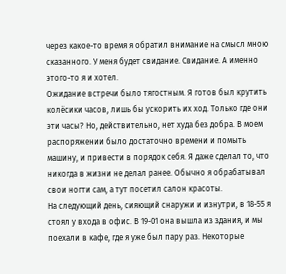через какое-то время я обратил внимание на смысл мною сказанного. У меня будет свидание. Свидание. А именно этого-то я и хотел.
Ожидание встречи было тягостным. Я готов был крутить колёсики часов, лишь бы ускорить их ход. Только где они эти часы? Но, действительно, нет худа без добра. В моем распоряжении было достаточно времени и помыть машину, и привести в порядок себя. Я даже сделал то, что никогда в жизни не делал ранее. Обычно я обрабатывал свои ногти сам, а тут посетил салон красоты.
На следующий день, сияющий снаружи и изнутри, в 18-55 я стоял у входа в офис. В 19-01 она вышла из здания, и мы поехали в кафе, где я уже был пару раз. Некоторые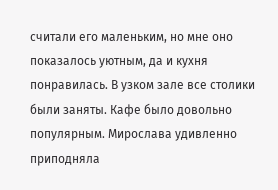считали его маленьким, но мне оно показалось уютным, да и кухня понравилась. В узком зале все столики были заняты. Кафе было довольно популярным. Мирослава удивленно приподняла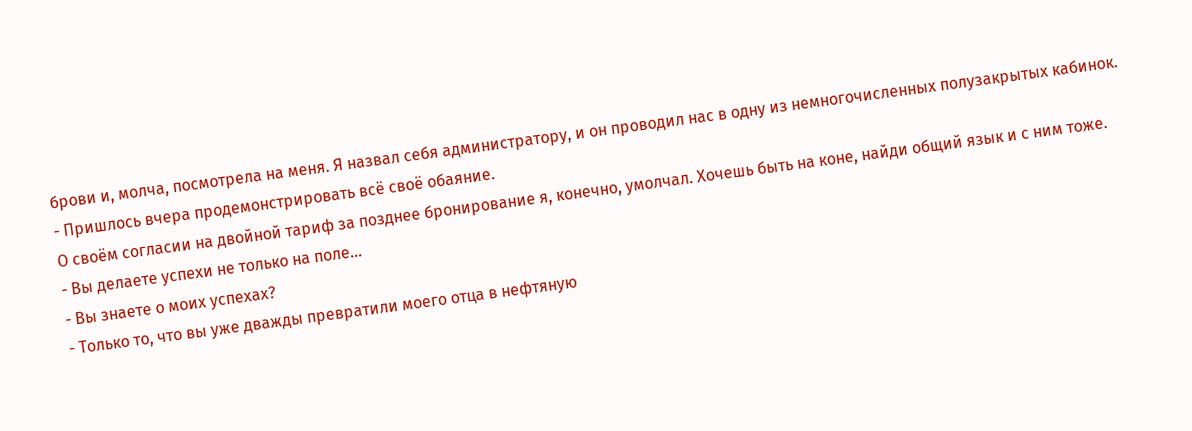брови и, молча, посмотрела на меня. Я назвал себя администратору, и он проводил нас в одну из немногочисленных полузакрытых кабинок.
- Пришлось вчера продемонстрировать всё своё обаяние.
О своём согласии на двойной тариф за позднее бронирование я, конечно, умолчал. Хочешь быть на коне, найди общий язык и с ним тоже.
- Вы делаете успехи не только на поле...
- Вы знаете о моих успехах?
- Только то, что вы уже дважды превратили моего отца в нефтяную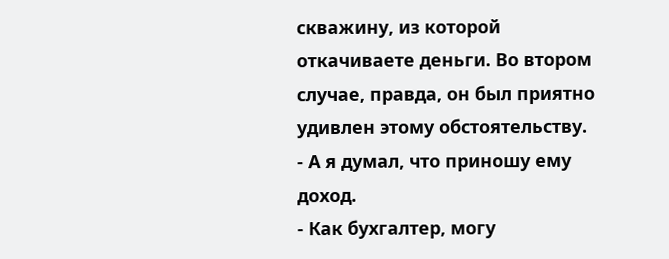скважину, из которой откачиваете деньги. Во втором случае, правда, он был приятно удивлен этому обстоятельству.
- А я думал, что приношу ему доход.
- Как бухгалтер, могу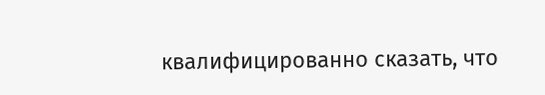квалифицированно сказать, что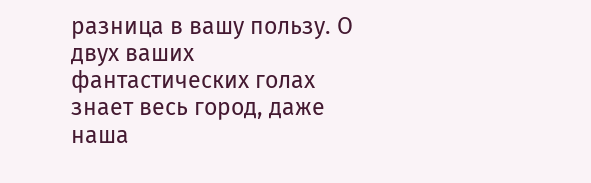разница в вашу пользу. О двух ваших фантастических голах знает весь город, даже наша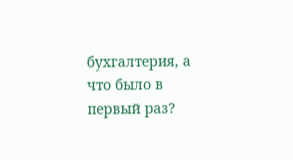бухгалтерия, а что было в первый раз?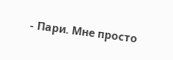- Пари. Мне просто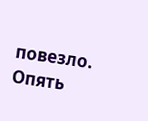повезло. Опять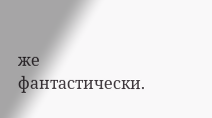же фантастически.